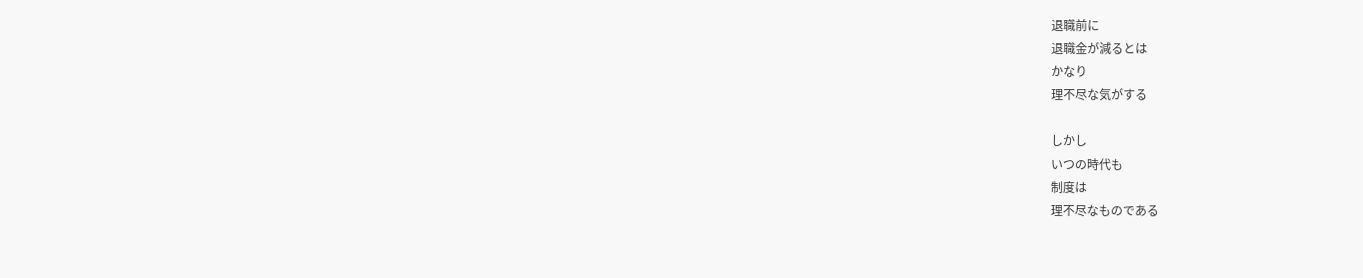退職前に
退職金が減るとは
かなり
理不尽な気がする

しかし
いつの時代も
制度は
理不尽なものである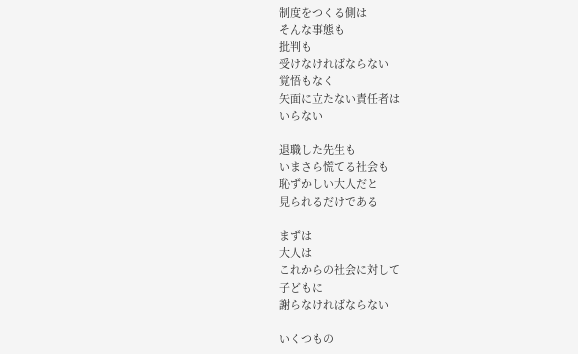制度をつくる側は
そんな事態も
批判も
受けなければならない
覚悟もなく
矢面に立たない責任者は
いらない

退職した先生も
いまさら慌てる社会も
恥ずかしい大人だと
見られるだけである

まずは
大人は
これからの社会に対して
子どもに
謝らなければならない

いくつもの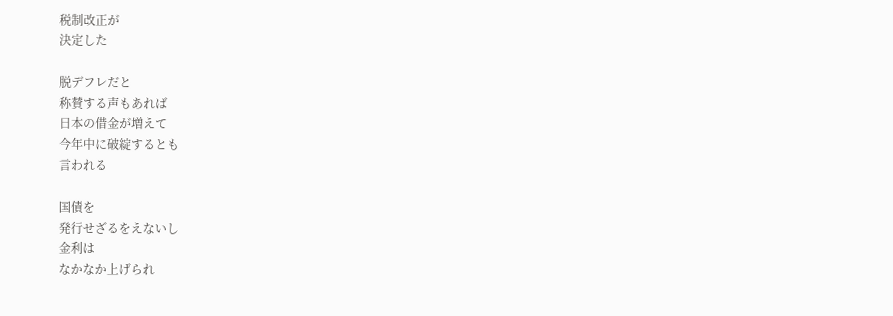税制改正が
決定した

脱デフレだと
称賛する声もあれば
日本の借金が増えて
今年中に破綻するとも
言われる

国債を
発行せざるをえないし
金利は
なかなか上げられ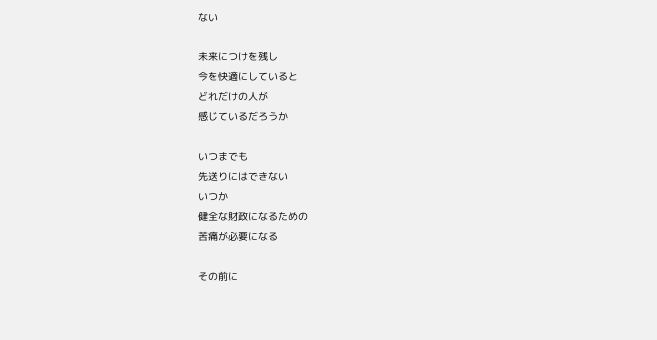ない

未来につけを残し
今を快適にしていると
どれだけの人が
感じているだろうか

いつまでも
先送りにはできない
いつか
健全な財政になるための
苦痛が必要になる

その前に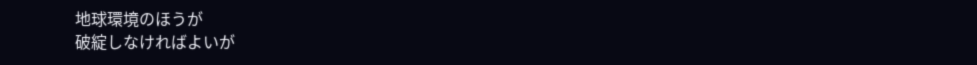地球環境のほうが
破綻しなければよいが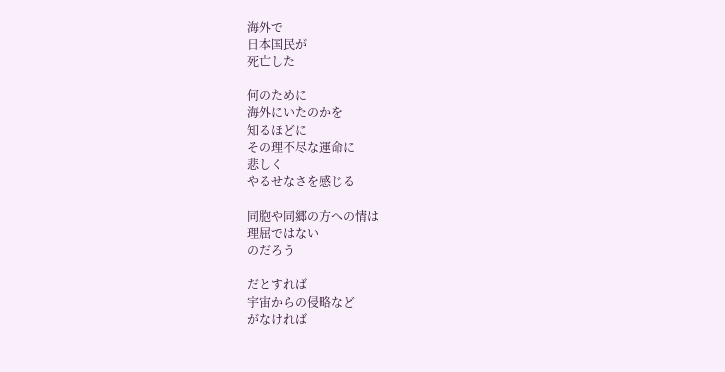海外で
日本国民が
死亡した

何のために
海外にいたのかを
知るほどに
その理不尽な運命に
悲しく
やるせなさを感じる

同胞や同郷の方への情は
理屈ではない
のだろう

だとすれば
宇宙からの侵略など
がなければ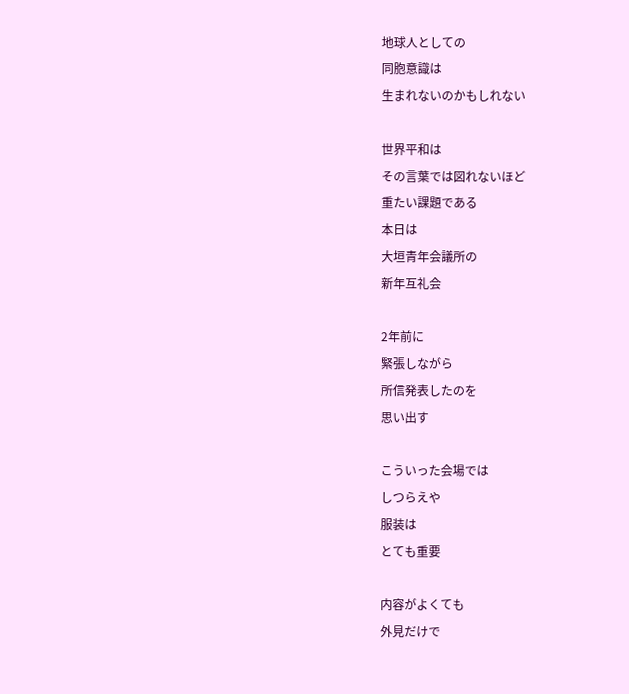地球人としての
同胞意識は
生まれないのかもしれない

世界平和は
その言葉では図れないほど
重たい課題である
本日は
大垣青年会議所の
新年互礼会

2年前に
緊張しながら
所信発表したのを
思い出す

こういった会場では
しつらえや
服装は
とても重要

内容がよくても
外見だけで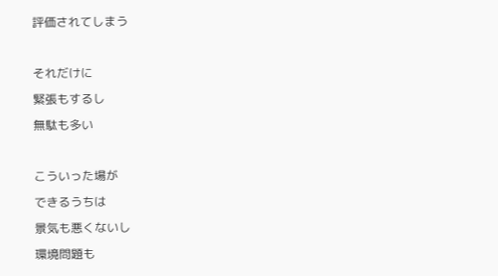評価されてしまう

それだけに
緊張もするし
無駄も多い

こういった場が
できるうちは
景気も悪くないし
環境問題も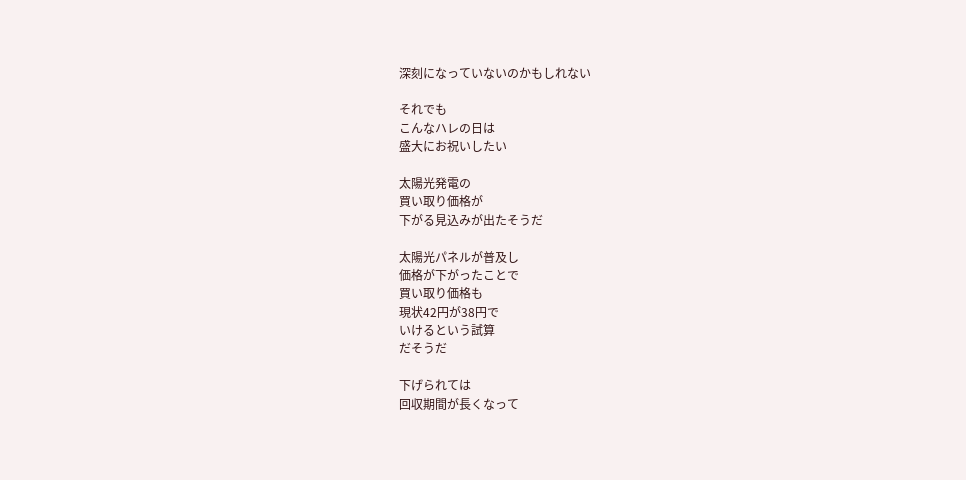深刻になっていないのかもしれない

それでも
こんなハレの日は
盛大にお祝いしたい

太陽光発電の
買い取り価格が
下がる見込みが出たそうだ

太陽光パネルが普及し
価格が下がったことで
買い取り価格も
現状42円が38円で
いけるという試算
だそうだ

下げられては
回収期間が長くなって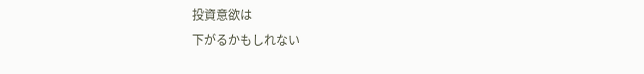投資意欲は
下がるかもしれない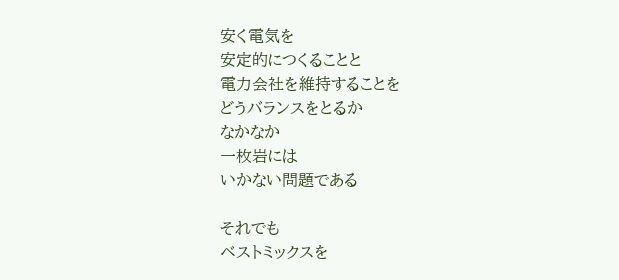安く電気を
安定的につくることと
電力会社を維持することを
どうバランスをとるか
なかなか
一枚岩には
いかない問題である

それでも
ベストミックスを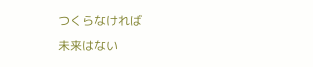つくらなければ
未来はない